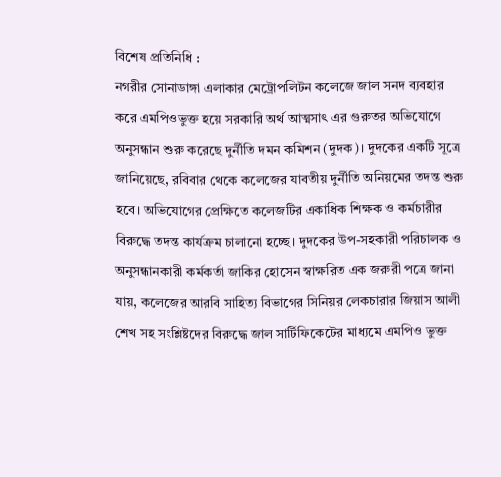বিশেষ প্রতিনিধি :
নগরীর সোনাডাঙ্গা এলাকার মেট্রোপলিটন কলেজে জাল সনদ ব্যবহার করে এমপিওভুক্ত হয়ে সরকারি অর্থ আত্মসাৎ এর গুরুতর অভিযোগে অনুসন্ধান শুরু করেছে দুর্নীতি দমন কমিশন (দুদক)। দুদকের একটি সূত্রে জানিয়েছে, রবিবার থেকে কলেজের যাবতীয় দুর্নীতি অনিয়মের তদন্ত শুরু হবে। অভিযোগের প্রেক্ষিতে কলেজটির একাধিক শিক্ষক ও কর্মচারীর বিরুদ্ধে তদন্ত কার্যক্রম চালানো হচ্ছে। দুদকের উপ-সহকারী পরিচালক ও অনুসন্ধানকারী কর্মকর্তা জাকির হোসেন স্বাক্ষরিত এক জরুরী পত্রে জানা যায়, কলেজের আরবি সাহিত্য বিভাগের সিনিয়র লেকচারার জিয়াস আলী শেখ সহ সংশ্লিষ্টদের বিরুদ্ধে জাল সার্টিফিকেটের মাধ্যমে এমপিও ভুক্ত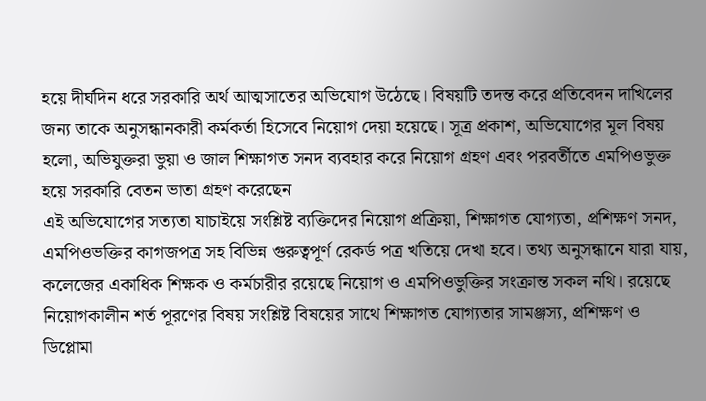হয়ে দীর্ঘদিন ধরে সরকারি অর্থ আত্মসাতের অভিযোগ উঠেছে। বিষয়টি তদন্ত করে প্রতিবেদন দাখিলের জন্য তাকে অনুসন্ধানকারী কর্মকর্তা হিসেবে নিয়োগ দেয়া হয়েছে। সূত্র প্রকাশ, অভিযোগের মূল বিষয় হলো, অভিযুক্তরা ভুয়া ও জাল শিক্ষাগত সনদ ব্যবহার করে নিয়োগ গ্রহণ এবং পরবর্তীতে এমপিওভুক্ত হয়ে সরকারি বেতন ভাতা গ্রহণ করেছেন
এই অভিযোগের সত্যতা যাচাইয়ে সংশ্লিষ্ট ব্যক্তিদের নিয়োগ প্রক্রিয়া, শিক্ষাগত যোগ্যতা, প্রশিক্ষণ সনদ, এমপিওভক্তির কাগজপত্র সহ বিভিন্ন গুরুত্বপূর্ণ রেকর্ড পত্র খতিয়ে দেখা হবে। তথ্য অনুসন্ধানে যারা যায়, কলেজের একাধিক শিক্ষক ও কর্মচারীর রয়েছে নিয়োগ ও এমপিওভুক্তির সংক্রান্ত সকল নথি। রয়েছে নিয়োগকালীন শর্ত পূরণের বিষয় সংশ্লিষ্ট বিষয়ের সাথে শিক্ষাগত যোগ্যতার সামঞ্জস্য, প্রশিক্ষণ ও ডিপ্লোমা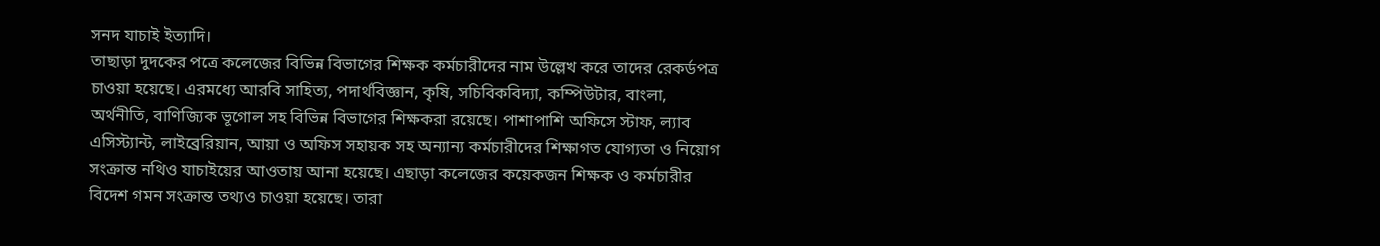সনদ যাচাই ইত্যাদি।
তাছাড়া দুদকের পত্রে কলেজের বিভিন্ন বিভাগের শিক্ষক কর্মচারীদের নাম উল্লেখ করে তাদের রেকর্ডপত্র চাওয়া হয়েছে। এরমধ্যে আরবি সাহিত্য, পদার্থবিজ্ঞান, কৃষি, সচিবিকবিদ্যা, কম্পিউটার, বাংলা, অর্থনীতি, বাণিজ্যিক ভূগোল সহ বিভিন্ন বিভাগের শিক্ষকরা রয়েছে। পাশাপাশি অফিসে স্টাফ, ল্যাব এসিস্ট্যান্ট, লাইব্রেরিয়ান, আয়া ও অফিস সহায়ক সহ অন্যান্য কর্মচারীদের শিক্ষাগত যোগ্যতা ও নিয়োগ সংক্রান্ত নথিও যাচাইয়ের আওতায় আনা হয়েছে। এছাড়া কলেজের কয়েকজন শিক্ষক ও কর্মচারীর বিদেশ গমন সংক্রান্ত তথ্যও চাওয়া হয়েছে। তারা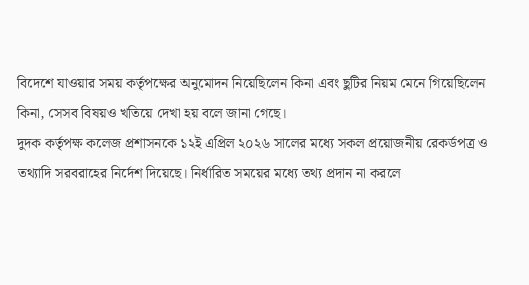বিদেশে যাওয়ার সময় কর্তৃপক্ষের অনুমোদন নিয়েছিলেন কিনা এবং ছুটির নিয়ম মেনে গিয়েছিলেন কিনা, সেসব বিষয়ও খতিয়ে দেখা হয় বলে জানা গেছে।
দুদক কর্তৃপক্ষ কলেজ প্রশাসনকে ১২ই এপ্রিল ২০২৬ সালের মধ্যে সকল প্রয়োজনীয় রেকর্ডপত্র ও তথ্যাদি সরবরাহের নির্দেশ দিয়েছে। নির্ধারিত সময়ের মধ্যে তথ্য প্রদান না করলে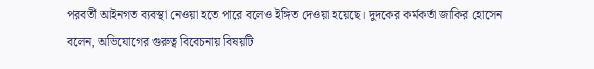পরবর্তী আইনগত ব্যবস্থা নেওয়া হতে পারে বলেও ইঙ্গিত দেওয়া হয়েছে। দুদকের কর্মকর্তা জাকির হোসেন বলেন, অভিযোগের গুরুত্ব বিবেচনায় বিষয়টি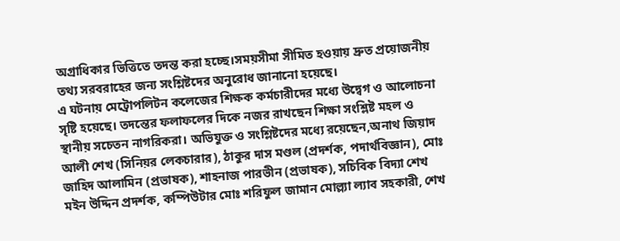অগ্রাধিকার ভিত্তিতে তদন্ত করা হচ্ছে।সময়সীমা সীমিত হওয়ায় দ্রুত প্রয়োজনীয় তথ্য সরবরাহের জন্য সংশ্লিষ্টদের অনুরোধ জানানো হয়েছে।
এ ঘটনায় মেট্রোপলিটন কলেজের শিক্ষক কর্মচারীদের মধ্যে উদ্বেগ ও আলোচনা সৃষ্টি হয়েছে। তদন্তের ফলাফলের দিকে নজর রাখছেন শিক্ষা সংশ্লিষ্ট মহল ও স্থানীয় সচেতন নাগরিকরা। অভিযুক্ত ও সংশ্লিষ্টদের মধ্যে রয়েছেন,অনাথ জিয়াদ আলী শেখ (সিনিয়র লেকচারার), ঠাকুর দাস মণ্ডল (প্রদর্শক, পদার্থবিজ্ঞান), মোঃ জাহিদ আলামিন (প্রভাষক), শাহনাজ পারভীন (প্রভাষক), সচিবিক বিদ্যা শেখ মইন উদ্দিন প্রদর্শক, কম্পিউটার মোঃ শরিফুল জামান মোল্ল্যা ল্যাব সহকারী, শেখ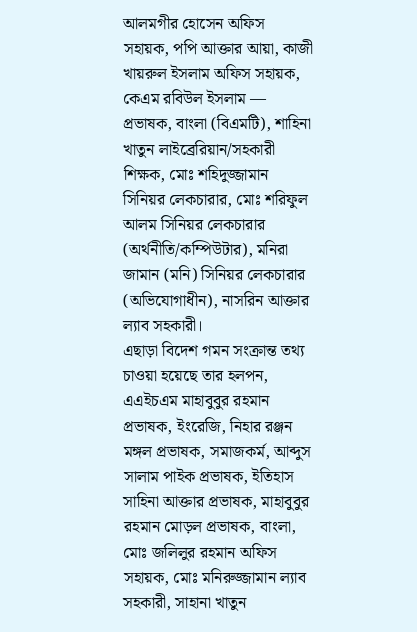আলমগীর হোসেন অফিস সহায়ক, পপি আক্তার আয়া, কাজী খায়রুল ইসলাম অফিস সহায়ক, কেএম রবিউল ইসলাম — প্রভাষক, বাংলা (বিএমটি), শাহিনা খাতুন লাইব্রেরিয়ান/সহকারী শিক্ষক, মোঃ শহিদুজ্জামান সিনিয়র লেকচারার, মোঃ শরিফুল আলম সিনিয়র লেকচারার (অর্থনীতি/কম্পিউটার), মনিরা জামান (মনি) সিনিয়র লেকচারার (অভিযোগাধীন), নাসরিন আক্তার ল্যাব সহকারী।
এছাড়া বিদেশ গমন সংক্রান্ত তথ্য চাওয়া হয়েছে তার হলপন, এএইচএম মাহাবুবুর রহমান প্রভাষক, ইংরেজি, নিহার রঞ্জন মঙ্গল প্রভাষক, সমাজকর্ম, আব্দুস সালাম পাইক প্রভাষক, ইতিহাস সাহিনা আক্তার প্রভাষক, মাহাবুবুর রহমান মোড়ল প্রভাষক, বাংলা, মোঃ জলিলুর রহমান অফিস সহায়ক, মোঃ মনিরুজ্জামান ল্যাব সহকারী, সাহানা খাতুন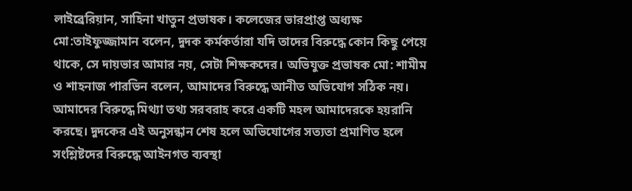লাইব্রেরিয়ান, সাহিনা খাতুন প্রভাষক। কলেজের ভারপ্রাপ্ত অধ্যক্ষ মো:তাইফুজ্জামান বলেন, দুদক কর্মকর্তারা যদি তাদের বিরুদ্ধে কোন কিছু পেয়ে থাকে, সে দায়ভার আমার নয়, সেটা শিক্ষকদের। অভিযুক্ত প্রভাষক মো: শামীম ও শাহনাজ পারভিন বলেন, আমাদের বিরুদ্ধে আনীত অভিযোগ সঠিক নয়। আমাদের বিরুদ্ধে মিথ্যা তথ্য সরবরাহ করে একটি মহল আমাদেরকে হয়রানি করছে। দুদকের এই অনুসন্ধান শেষ হলে অভিযোগের সত্যতা প্রমাণিত হলে সংশ্লিষ্টদের বিরুদ্ধে আইনগত ব্যবস্থা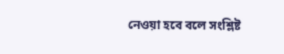নেওয়া হবে বলে সংশ্লিষ্ট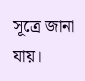সূত্রে জানা যায়।